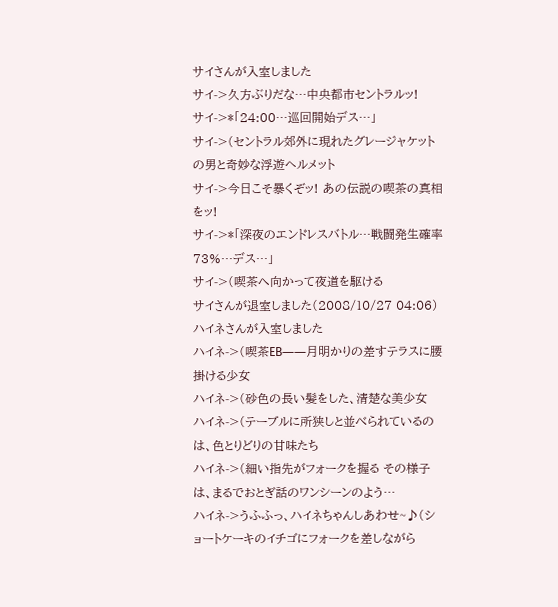サイさんが入室しました
サイ->久方ぶりだな…中央都市セントラルッ!
サイ->*「24:00…巡回開始デス…」
サイ->(セントラル郊外に現れたグレージャケットの男と奇妙な浮遊ヘルメット
サイ->今日こそ暴くぞッ! あの伝説の喫茶の真相をッ!
サイ->*「深夜のエンドレスバトル…戦闘発生確率73%…デス…」
サイ->(喫茶へ向かって夜道を駆ける
サイさんが退室しました(2008/10/27 04:06)
ハイネさんが入室しました
ハイネ->(喫茶EB――月明かりの差すテラスに腰掛ける少女
ハイネ->(砂色の長い髪をした、清楚な美少女
ハイネ->(テーブルに所狭しと並べられているのは、色とりどりの甘味たち
ハイネ->(細い指先がフォークを握る その様子は、まるでおとぎ話のワンシーンのよう…
ハイネ->うふふっ、ハイネちゃんしあわせ~♪(ショートケーキのイチゴにフォークを差しながら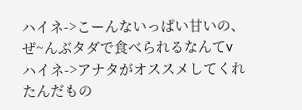ハイネ->こーんないっぱい甘いの、ぜ~んぶタダで食べられるなんてv
ハイネ->アナタがオススメしてくれたんだもの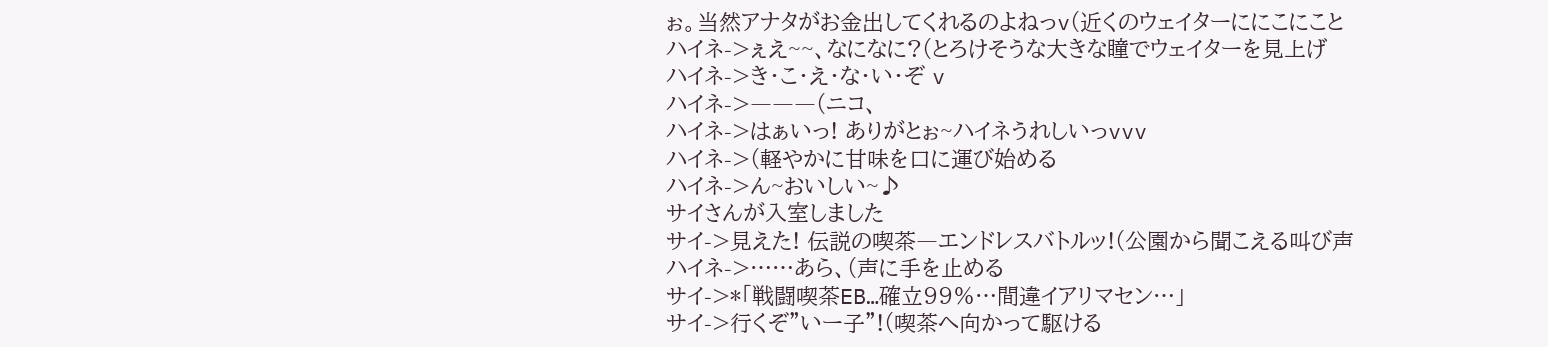ぉ。当然アナタがお金出してくれるのよねっv(近くのウェイターににこにこと
ハイネ->ぇえ~~、なになに?(とろけそうな大きな瞳でウェイターを見上げ
ハイネ->き・こ・え・な・い・ぞ v
ハイネ->―――(ニコ、
ハイネ->はぁいっ! ありがとぉ~ハイネうれしいっvvv
ハイネ->(軽やかに甘味を口に運び始める
ハイネ->ん~おいしい~♪
サイさんが入室しました
サイ->見えた! 伝説の喫茶―エンドレスバトルッ!(公園から聞こえる叫び声
ハイネ->……あら、(声に手を止める
サイ->*「戦闘喫茶EB…確立99%…間違イアリマセン…」
サイ->行くぞ"いー子"!(喫茶へ向かって駆ける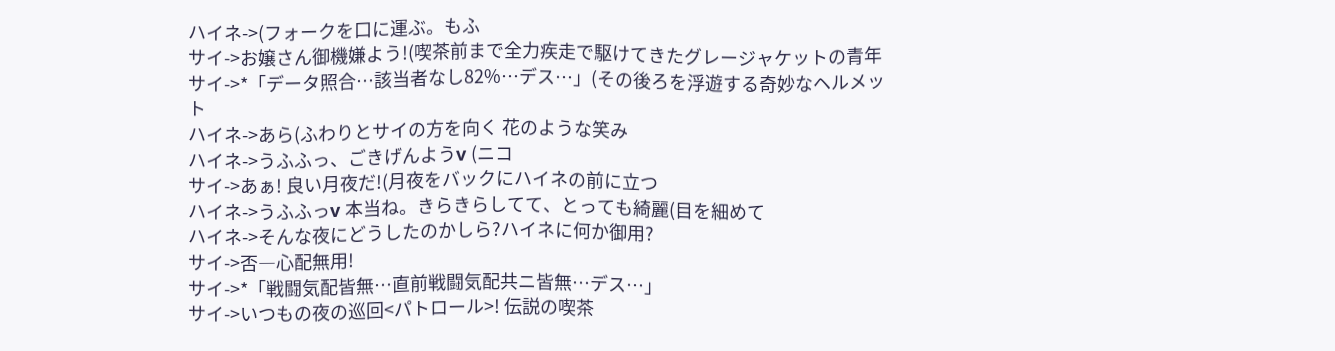ハイネ->(フォークを口に運ぶ。もふ
サイ->お嬢さん御機嫌よう!(喫茶前まで全力疾走で駆けてきたグレージャケットの青年
サイ->*「データ照合…該当者なし82%…デス…」(その後ろを浮遊する奇妙なヘルメット
ハイネ->あら(ふわりとサイの方を向く 花のような笑み
ハイネ->うふふっ、ごきげんようv (ニコ
サイ->あぁ! 良い月夜だ!(月夜をバックにハイネの前に立つ
ハイネ->うふふっv 本当ね。きらきらしてて、とっても綺麗(目を細めて
ハイネ->そんな夜にどうしたのかしら?ハイネに何か御用?
サイ->否―心配無用!
サイ->*「戦闘気配皆無…直前戦闘気配共ニ皆無…デス…」
サイ->いつもの夜の巡回<パトロール>! 伝説の喫茶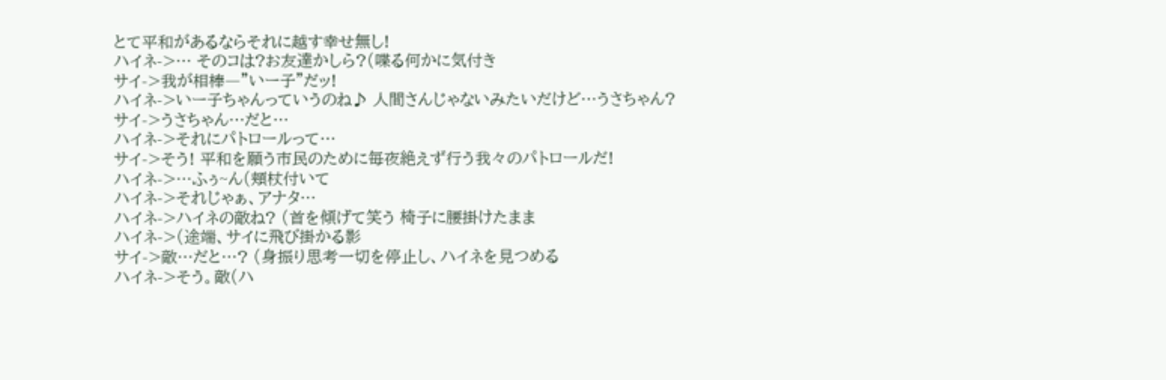とて平和があるならそれに越す幸せ無し!
ハイネ->… そのコは?お友達かしら?(喋る何かに気付き
サイ->我が相棒―"いー子"だッ!
ハイネ->いー子ちゃんっていうのね♪ 人間さんじゃないみたいだけど…うさちゃん?
サイ->うさちゃん…だと…
ハイネ->それにパトロールって…
サイ->そう! 平和を願う市民のために毎夜絶えず行う我々のパトロールだ!
ハイネ->…ふぅ~ん(頬杖付いて
ハイネ->それじゃぁ、アナタ…
ハイネ->ハイネの敵ね? (首を傾げて笑う 椅子に腰掛けたまま
ハイネ->(途端、サイに飛び掛かる影
サイ->敵…だと…? (身振り思考一切を停止し、ハイネを見つめる
ハイネ->そう。敵(ハ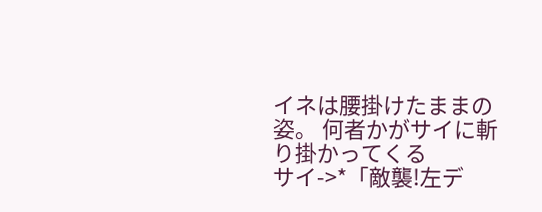イネは腰掛けたままの姿。 何者かがサイに斬り掛かってくる
サイ->*「敵襲!左デ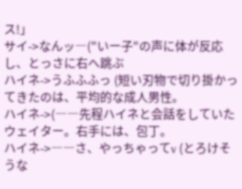ス!」
サイ->なんッ―("いー子"の声に体が反応し、とっさに右へ跳ぶ
ハイネ->うふふふっ (短い刃物で切り掛かってきたのは、平均的な成人男性。
ハイネ->(――先程ハイネと会話をしていたウェイター。右手には、包丁。
ハイネ->――さ、やっちゃってv (とろけそうな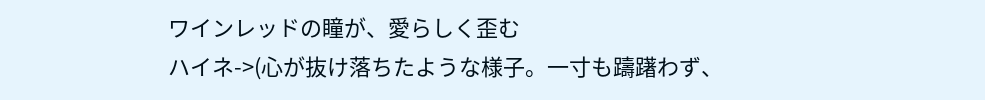ワインレッドの瞳が、愛らしく歪む
ハイネ->(心が抜け落ちたような様子。一寸も躊躇わず、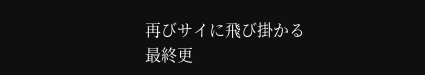再びサイに飛び掛かる
最終更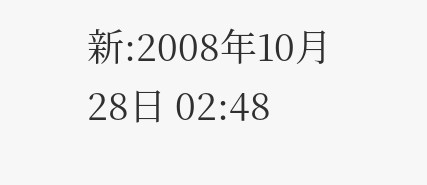新:2008年10月28日 02:48